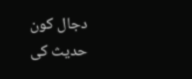دجال کون
حدیث کی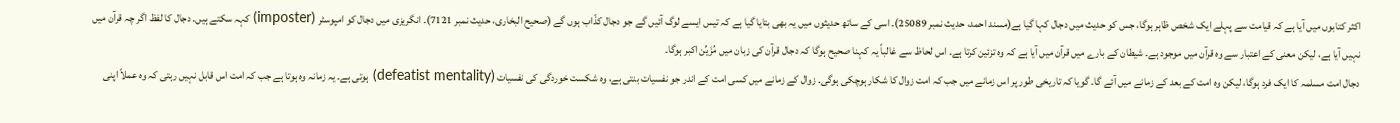اکثر کتابوں میں آیا ہے کہ قیامت سے پہلے ایک شخص ظاہر ہوگا، جس کو حدیث میں دجال کہا گیا ہے(مسند احمد، حدیث نمبر 25089)۔ اسی کے ساتھ حدیثوں میں یہ بھی بتایا گیا ہے کہ تیس ایسے لوگ آئیں گے جو دجال کذّاب ہوں گے (صحیح البخاری، حدیث نمبر 7121)۔ انگریزی میں دجال کو امپوسٹر (imposter) کہہ سکتے ہیں۔ دجال کا لفظ اگر چہ قرآن میں نہیں آیا ہے، لیکن معنی کے اعتبار سے وہ قرآن میں موجود ہے۔ شیطان کے بارے میں قرآن میں آیا ہے کہ وہ تزئین کرتا ہے۔ اس لحاظ سے غالباً یہ کہنا صحیح ہوگا کہ دجال قرآن کی زبان میں مُزَیِّن اکبر ہوگا۔
دجال امت مسلمہ کا ایک فرد ہوگا، لیکن وہ امت کے بعد کے زمانے میں آئے گا۔ گویا کہ تاریخی طور پر اس زمانے میں جب کہ امت زوال کا شکار ہوچکی ہوگی۔ زوال کے زمانے میں کسی امت کے اندر جو نفسیات بنتی ہے، وہ شکست خوردگی کی نفسیات (defeatist mentality) ہوتی ہے۔ یہ زمانہ وہ ہوتا ہے جب کہ امت اس قابل نہیں رہتی کہ وہ عملاً اپنی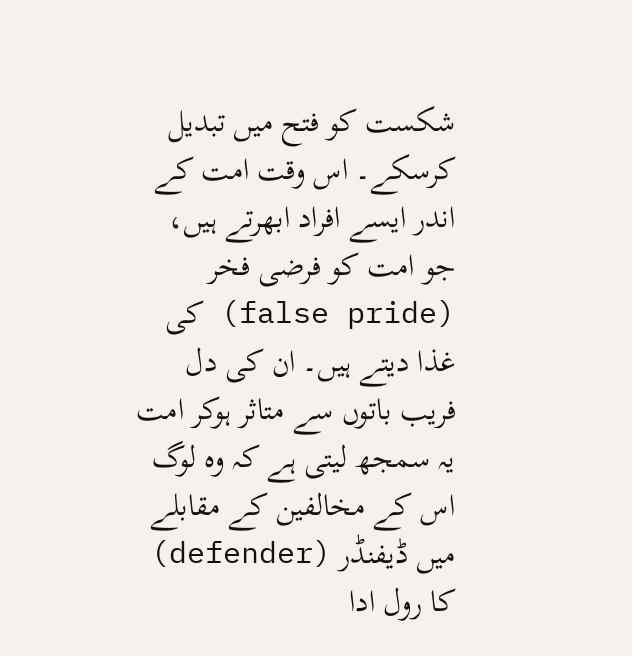شکست کو فتح میں تبدیل کرسکے۔ اس وقت امت کے اندر ایسے افراد ابھرتے ہیں، جو امت کو فرضی فخر (false pride) کی غذا دیتے ہیں۔ ان کی دل فریب باتوں سے متاثر ہوکر امت یہ سمجھ لیتی ہے کہ وہ لوگ اس کے مخالفین کے مقابلے میں ڈیفنڈر (defender) کا رول ادا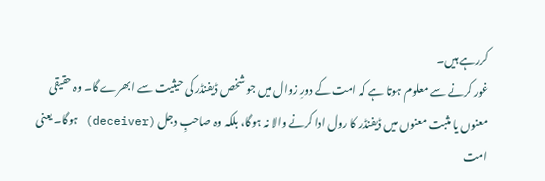کررہے ہیں۔
غور کرنے سے معلوم ہوتا ہے کہ امت کے دورِ زوال میں جو شخص ڈیفنڈر کی حیثیت سے ابھرے گا۔ وہ حقیقی معنوں یا مثبت معنوں میں ڈیفنڈر کا رول ادا کرنے والا نہ ہوگا، بلکہ وہ صاحبِ دجل (deceiver) ہوگا۔ یعنی امت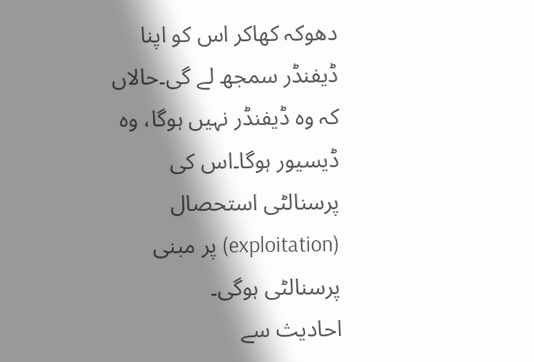دھوکہ کھاکر اس کو اپنا ڈیفنڈر سمجھ لے گی۔حالاں کہ وہ ڈیفنڈر نہیں ہوگا، وہ ڈیسیور ہوگا۔اس کی پرسنالٹی استحصال (exploitation) پر مبنی پرسنالٹی ہوگی۔
احادیث سے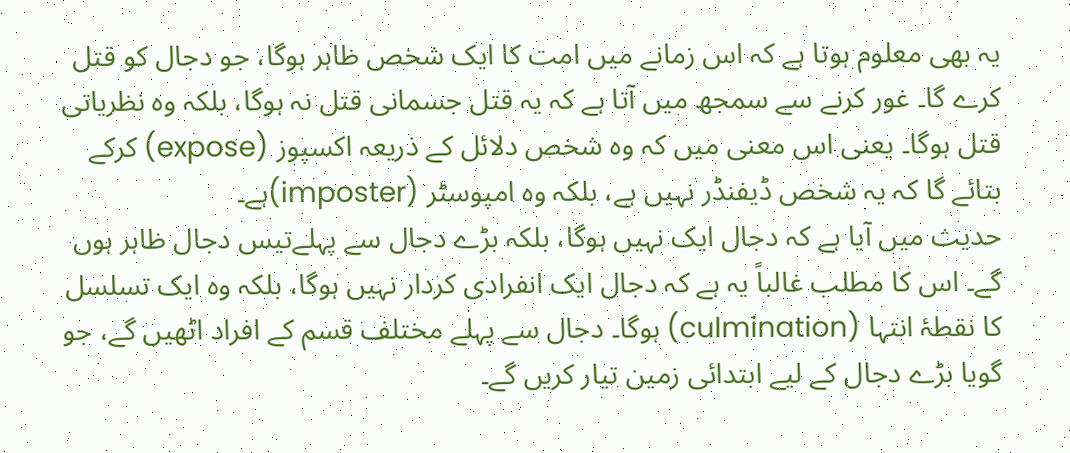یہ بھی معلوم ہوتا ہے کہ اس زمانے میں امت کا ایک شخص ظاہر ہوگا، جو دجال کو قتل کرے گا۔ غور کرنے سے سمجھ میں آتا ہے کہ یہ قتل جسمانی قتل نہ ہوگا، بلکہ وہ نظریاتی قتل ہوگا۔ یعنی اس معنی میں کہ وہ شخص دلائل کے ذریعہ اکسپوز (expose) کرکے بتائے گا کہ یہ شخص ڈیفنڈر نہیں ہے، بلکہ وہ امپوسٹر (imposter)ہے۔
حدیث میں آیا ہے کہ دجال ایک نہیں ہوگا، بلکہ بڑے دجال سے پہلےتیس دجال ظاہر ہوں گے۔ اس کا مطلب غالباً یہ ہے کہ دجال ایک انفرادی کردار نہیں ہوگا، بلکہ وہ ایک تسلسل کا نقطۂ انتہا (culmination) ہوگا۔ دجال سے پہلے مختلف قسم کے افراد اٹھیں گے، جو گویا بڑے دجال کے لیے ابتدائی زمین تیار کریں گے۔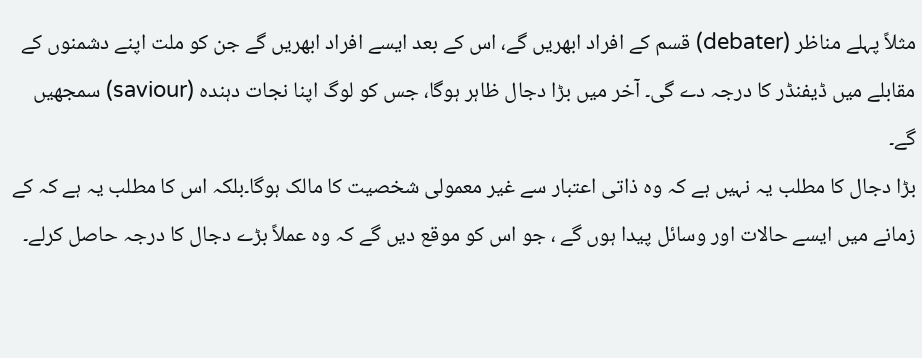مثلاً پہلے مناظر (debater) قسم کے افراد ابھریں گے، اس کے بعد ایسے افراد ابھریں گے جن کو ملت اپنے دشمنوں کے مقابلے میں ڈیفنڈر کا درجہ دے گی۔ آخر میں بڑا دجال ظاہر ہوگا، جس کو لوگ اپنا نجات دہندہ (saviour) سمجھیں گے۔
بڑا دجال کا مطلب یہ نہیں ہے کہ وہ ذاتی اعتبار سے غیر معمولی شخصیت کا مالک ہوگا۔بلکہ اس کا مطلب یہ ہے کہ کے زمانے میں ایسے حالات اور وسائل پیدا ہوں گے ، جو اس کو موقع دیں گے کہ وہ عملاً بڑے دجال کا درجہ حاصل کرلے۔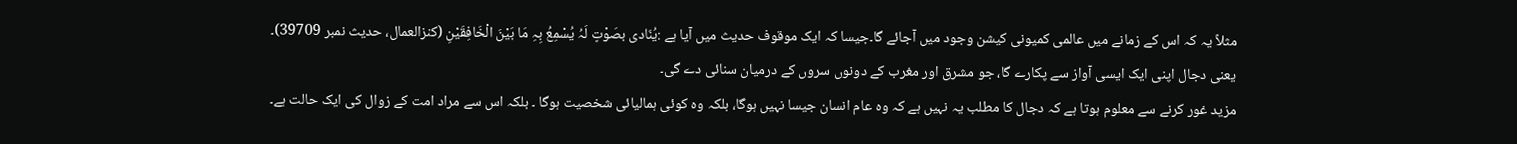مثلاً یہ کہ اس کے زمانے میں عالمی کمیونی کیشن وجود میں آجائے گا۔جیسا کہ ایک موقوف حدیث میں آیا ہے :یُنَادى بصَوْتٍ لَہُ یُسْمِعُ بِہِ مَا بَیْنَ الْخَافِقَیْنِ (کنزالعمال، حدیث نمبر 39709)۔ یعنی دجال اپنی ایک ایسی آواز سے پکارے گا، جو مشرق اور مغرب کے دونوں سروں کے درمیان سنائی دے گی۔
مزید غور کرنے سے معلوم ہوتا ہے کہ دجال کا مطلب یہ نہیں ہے کہ وہ عام انسان جیسا نہیں ہوگا، بلکہ وہ کوئی ہمالیائی شخصیت ہوگا ۔ بلکہ اس سے مراد امت کے زوال کی ایک حالت ہے۔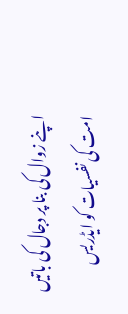اپنے زوال کی بنا پر دجال کی باتیں امت کی نفسیات کو ایڈریس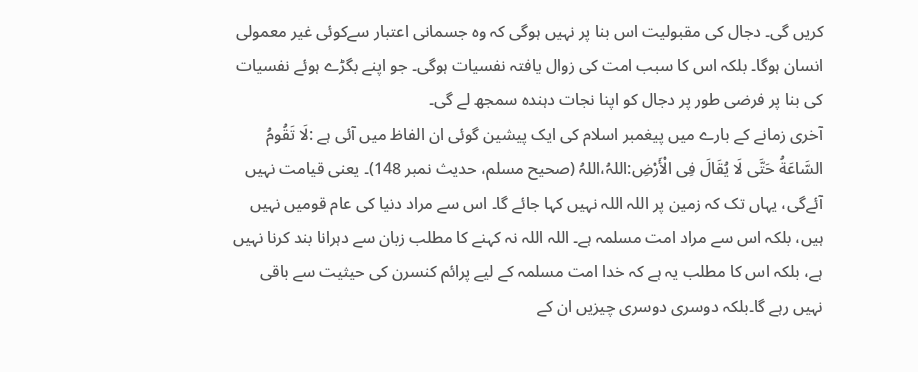کریں گی۔ دجال کی مقبولیت اس بنا پر نہیں ہوگی کہ وہ جسمانی اعتبار سےکوئی غیر معمولی انسان ہوگا۔ بلکہ اس کا سبب امت کی زوال یافتہ نفسیات ہوگی۔ جو اپنے بگڑے ہوئے نفسیات کی بنا پر فرضی طور پر دجال کو اپنا نجات دہندہ سمجھ لے گی۔
آخری زمانے کے بارے میں پیغمبر اسلام کی ایک پیشین گوئی ان الفاظ میں آئی ہے :لَا تَقُومُ السَّاعَةُ حَتَّى لَا یُقَالَ فِی الْأَرْضِ:اللہُ،اللہُ (صحیح مسلم، حدیث نمبر 148)۔ یعنی قیامت نہیں آئےگی، یہاں تک کہ زمین پر اللہ اللہ نہیں کہا جائے گا۔ اس سے مراد دنیا کی عام قومیں نہیں ہیں، بلکہ اس سے مراد امت مسلمہ ہے۔ اللہ اللہ نہ کہنے کا مطلب زبان سے دہرانا بند کرنا نہیں ہے، بلکہ اس کا مطلب یہ ہے کہ خدا امت مسلمہ کے لیے پرائم کنسرن کی حیثیت سے باقی نہیں رہے گا۔بلکہ دوسری دوسری چیزیں ان کے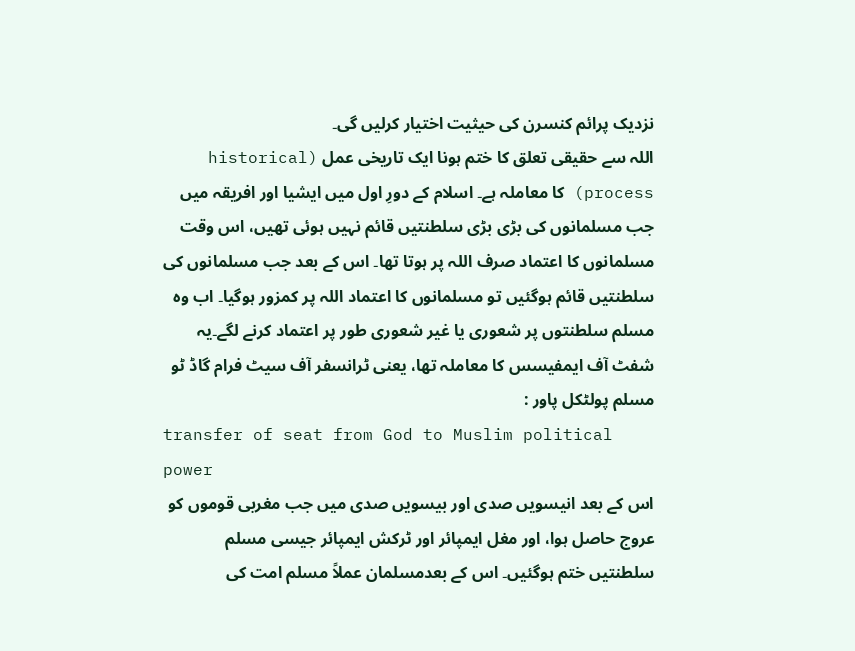نزدیک پرائم کنسرن کی حیثیت اختیار کرلیں گی۔
اللہ سے حقیقی تعلق کا ختم ہونا ایک تاریخی عمل (historical process) کا معاملہ ہے۔ اسلام کے دورِ اول میں ایشیا اور افریقہ میں جب مسلمانوں کی بڑی بڑی سلطنتیں قائم نہیں ہوئی تھیں، اس وقت مسلمانوں کا اعتماد صرف اللہ پر ہوتا تھا۔ اس کے بعد جب مسلمانوں کی سلطنتیں قائم ہوگئیں تو مسلمانوں کا اعتماد اللہ پر کمزور ہوگیا۔ اب وہ مسلم سلطنتوں پر شعوری یا غیر شعوری طور پر اعتماد کرنے لگے۔یہ شفٹ آف ایمفیسس کا معاملہ تھا، یعنی ٹرانسفر آف سیٹ فرام گاڈ ٹو مسلم پولٹکل پاور :
transfer of seat from God to Muslim political power
اس کے بعد انیسویں صدی اور بیسویں صدی میں جب مغربی قوموں کو عروج حاصل ہوا، اور مغل ایمپائر اور ٹرکش ایمپائر جیسی مسلم سلطنتیں ختم ہوگئیں۔ اس کے بعدمسلمان عملاً مسلم امت کی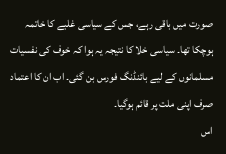صورت میں باقی رہے، جس کے سیاسی غلبے کا خاتمہ ہوچکا تھا۔ سیاسی خلا کا نتیجہ یہ ہوا کہ خوف کی نفسیات مسلمانوں کے لیے بائنڈنگ فورس بن گئی۔ اب ان کا اعتماد صرف اپنی ملت پر قائم ہوگیا۔
اس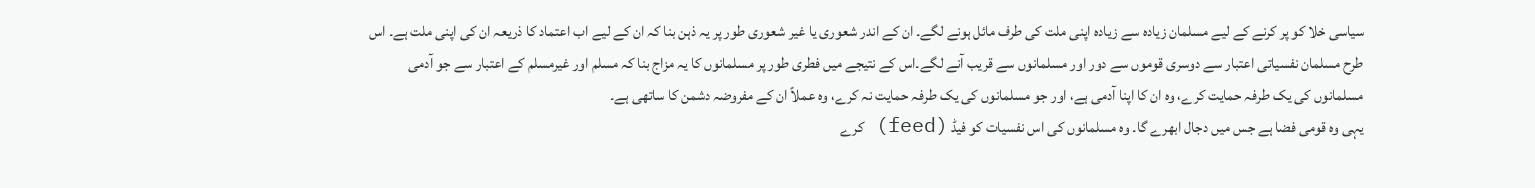سیاسی خلا کو پر کرنے کے لیے مسلمان زیادہ سے زیادہ اپنی ملت کی طرف مائل ہونے لگے۔ ان کے اندر شعوری یا غیر شعوری طور پر یہ ذہن بنا کہ ان کے لیے اب اعتماد کا ذریعہ ان کی اپنی ملت ہے۔ اس طرح مسلمان نفسیاتی اعتبار سے دوسری قوموں سے دور اور مسلمانوں سے قریب آنے لگے۔اس کے نتیجے میں فطری طور پر مسلمانوں کا یہ مزاج بنا کہ مسلم اور غیرمسلم کے اعتبار سے جو آدمی مسلمانوں کی یک طرفہ حمایت کرے، وہ ان کا اپنا آدمی ہے، اور جو مسلمانوں کی یک طرفہ حمایت نہ کرے، وہ عملاً ان کے مفروضہ دشمن کا ساتھی ہے۔
یہی وہ قومی فضا ہے جس میں دجال ابھرے گا۔ وہ مسلمانوں کی اس نفسیات کو فیڈ (feed) کرے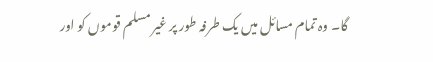گا۔ وہ تمام مسائل میں یک طرفہ طور پر غیر مسلم قوموں کو اور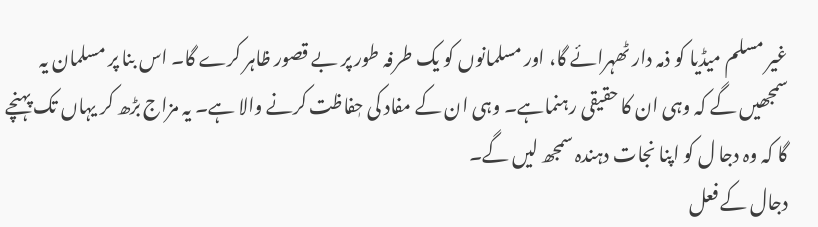غیر مسلم میڈیا کو ذمہ دار ٹھہرائے گا، اور مسلمانوں کو یک طرفہ طور پر بے قصور ظاہر کرے گا۔ اس بنا پر مسلمان یہ سمجھیں گے کہ وہی ان کا حقیقی رہنماہے۔ وہی ان کے مفاد کی حٖفاظت کرنے والا ہے۔ یہ مزاج بڑھ کر یہاں تک پہنچے گا کہ وہ دجا ل کو اپنا نجات دہندہ سمجھ لیں گے۔
دجال کے فعل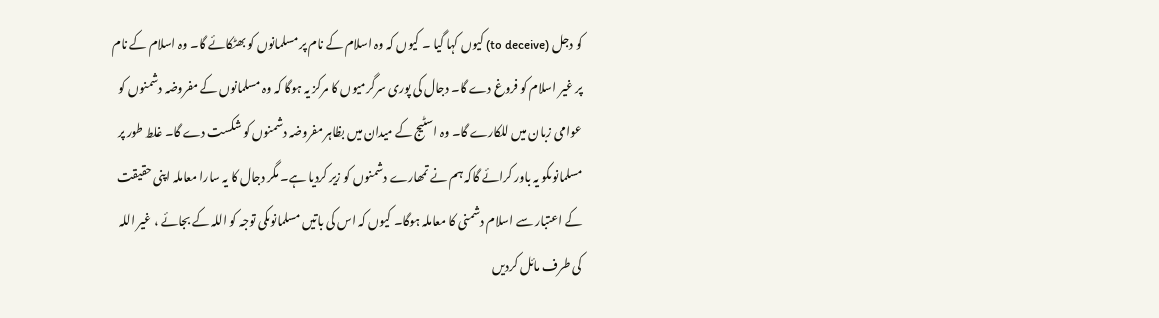کو دجل (to deceive) کیوں کہا گیا ۔ کیوں کہ وہ اسلام کے نام پر مسلمانوں کو بھٹکائے گا۔ وہ اسلام کے نام پر غیر اسلام کو فروغ دے گا۔ دجال کی پوری سرگرمیوں کا مرکز یہ ہوگا کہ وہ مسلمانوں کے مفروضہ دشمنوں کو عوامی زبان میں للکارے گا۔ وہ اسٹیج کے میدان میں بظاہر مفروضہ دشمنوں کو شکست دے گا۔ غلط طور پر مسلمانوںکو یہ باور کرائے گاکہ ہم نے تمھارے دشمنوں کو زیر کردیا ہے۔ مگر دجال کا یہ سارا معاملہ اپنی حقیقت کے اعتبار سے اسلام دشمنی کا معاملہ ہوگا۔ کیوں کہ اس کی باتیں مسلمانوںکی توجہ کو اللہ کے بجائے ، غیر اللہ کی طرف مائل کردیں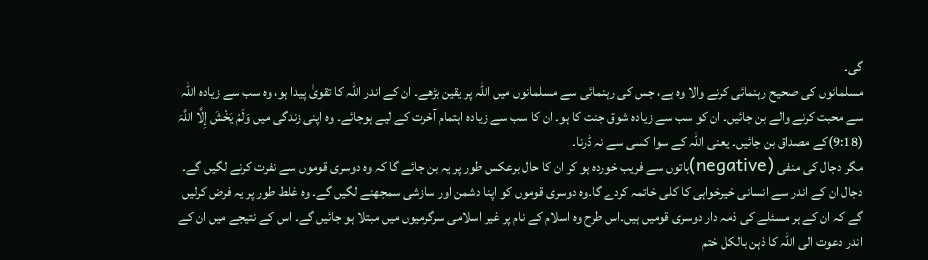گی۔
مسلمانوں کی صحیح رہنمائی کرنے والا وہ ہے، جس کی رہنمائی سے مسلمانوں میں اللہ پر یقین بڑھے۔ ان کے اندر اللہ کا تقویٰ پیدا ہو، وہ سب سے زیادہ اللہ سے محبت کرنے والے بن جائیں۔ ان کو سب سے زیادہ شوق جنت کا ہو۔ ان کا سب سے زیادہ اہتمام آخرت کے لیے ہوجائے۔ وہ اپنی زندگی میں وَلَمْ یَخْشَ إِلَّا اللَّہَ (9:18)کے مصداق بن جائیں۔ یعنی اللہ کے سوا کسی سے نہ ڈرنا۔
مگر دجال کی منفی (negative)باتوں سے فریب خوردہ ہو کر ان کا حال برعکس طور پر یہ بن جائے گا کہ وہ دوسری قوموں سے نفرت کرنے لگیں گے۔ دجال ان کے اندر سے انسانی خیرخواہی کا کلی خاتمہ کردے گا۔وہ دوسری قوموں کو اپنا دشمن اور سازشی سمجھنے لگیں گے۔ وہ غلط طور پر یہ فرض کرلیں گے کہ ان کے ہر مسئلے کی ذمہ دار دوسری قومیں ہیں۔اس طرح وہ اسلام کے نام پر غیر اسلامی سرگرمیوں میں مبتلا ہو جائیں گے۔ اس کے نتیجے میں ان کے اندر دعوت الی اللہ کا ذہن بالکل ختم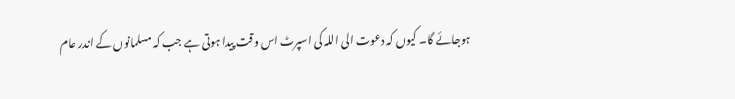ہوجائے گا۔ کیوں کہ دعوت الی اللہ کی اسپرٹ اس وقت پیدا ہوتی ہے جب کہ مسلمانوں کے اندر عام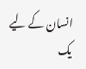انسان کے لیے یک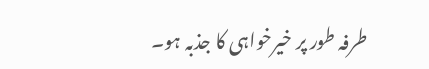طرفہ طور پر خیرخواہی کا جذبہ ہو۔